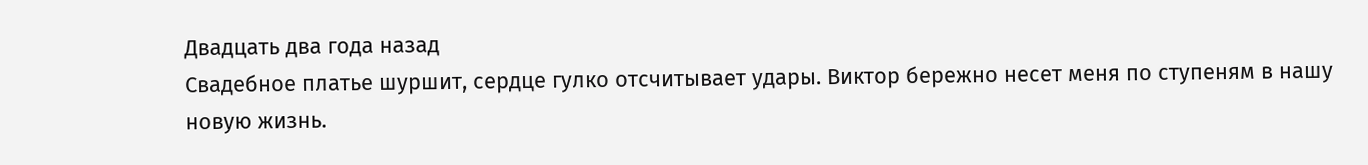Двадцать два года назад
Свадебное платье шуршит, сердце гулко отсчитывает удары. Виктор бережно несет меня по ступеням в нашу новую жизнь.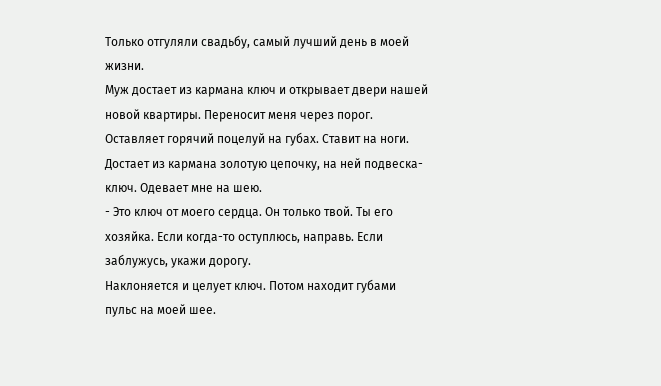Только отгуляли свадьбу, самый лучший день в моей жизни.
Муж достает из кармана ключ и открывает двери нашей новой квартиры. Переносит меня через порог. Оставляет горячий поцелуй на губах. Ставит на ноги. Достает из кармана золотую цепочку, на ней подвеска-ключ. Одевает мне на шею.
- Это ключ от моего сердца. Он только твой. Ты его хозяйка. Если когда-то оступлюсь, направь. Если заблужусь, укажи дорогу.
Наклоняется и целует ключ. Потом находит губами пульс на моей шее.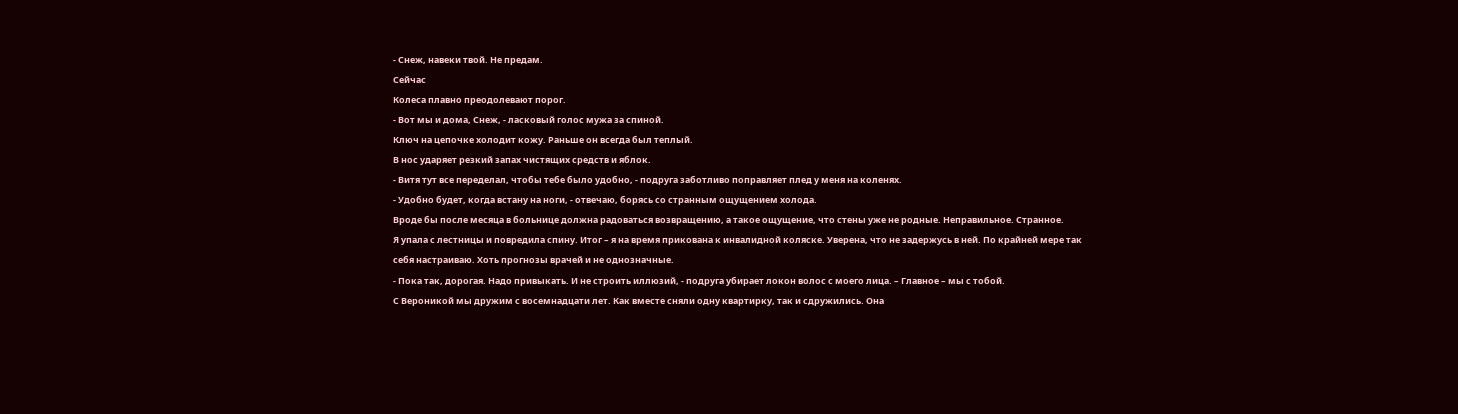- Снеж, навеки твой. Не предам.
Сейчас
Колеса плавно преодолевают порог.
- Вот мы и дома, Снеж, - ласковый голос мужа за спиной.
Ключ на цепочке холодит кожу. Раньше он всегда был теплый.
В нос ударяет резкий запах чистящих средств и яблок.
- Витя тут все переделал, чтобы тебе было удобно, - подруга заботливо поправляет плед у меня на коленях.
- Удобно будет, когда встану на ноги, - отвечаю, борясь со странным ощущением холода.
Вроде бы после месяца в больнице должна радоваться возвращению, а такое ощущение, что стены уже не родные. Неправильное. Странное.
Я упала с лестницы и повредила спину. Итог – я на время прикована к инвалидной коляске. Уверена, что не задержусь в ней. По крайней мере так себя настраиваю. Хоть прогнозы врачей и не однозначные.
- Пока так, дорогая. Надо привыкать. И не строить иллюзий, - подруга убирает локон волос с моего лица. – Главное – мы с тобой.
С Вероникой мы дружим с восемнадцати лет. Как вместе сняли одну квартирку, так и сдружились. Она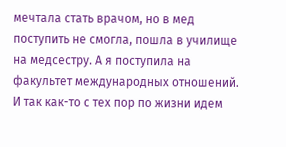мечтала стать врачом, но в мед поступить не смогла, пошла в училище на медсестру. А я поступила на факультет международных отношений. И так как-то с тех пор по жизни идем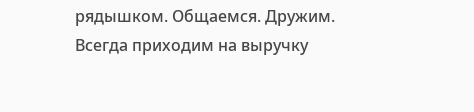рядышком. Общаемся. Дружим. Всегда приходим на выручку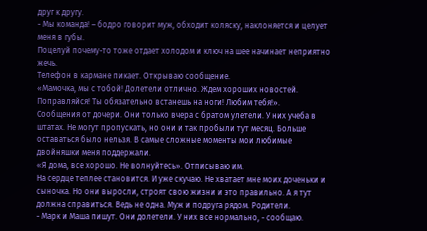друг к другу.
- Мы команда! – бодро говорит муж, обходит коляску, наклоняется и целует меня в губы.
Поцелуй почему-то тоже отдает холодом и ключ на шее начинает неприятно жечь.
Телефон в кармане пикает. Открываю сообщение.
«Мамочка, мы с тобой! Долетели отлично. Ждем хороших новостей. Поправляйся! Ты обязательно встанешь на ноги! Любим тебя!».
Сообщения от дочери. Они только вчера с братом улетели. У них учеба в штатах. Не могут пропускать, но они и так пробыли тут месяц. Больше оставаться было нельзя. В самые сложные моменты мои любимые двойняшки меня поддержали.
«Я дома, все хорошо. Не волнуйтесь». Отписываю им.
На сердце теплее становится. И уже скучаю. Не хватает мне моих доченьки и сыночка. Но они выросли, строят свою жизни и это правильно. А я тут должна справиться. Ведь не одна. Муж и подруга рядом. Родители.
- Марк и Маша пишут. Они долетели. У них все нормально, - сообщаю.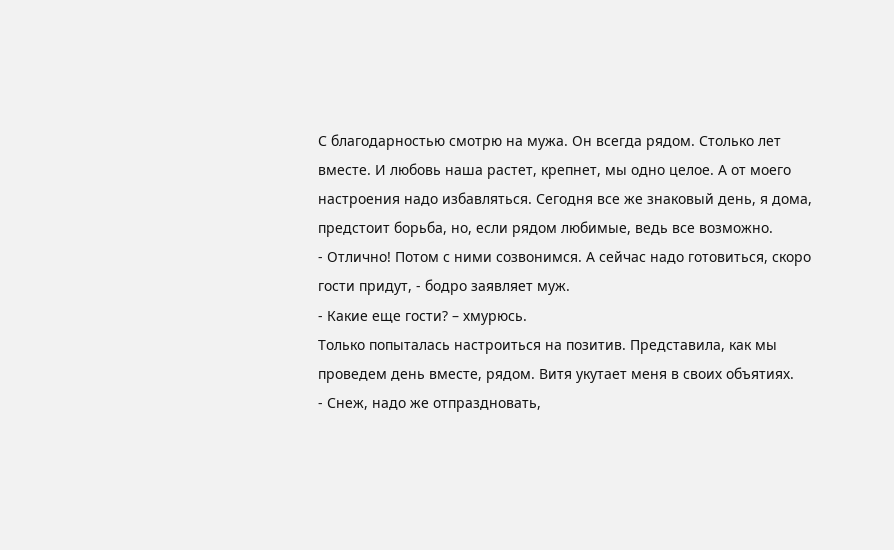С благодарностью смотрю на мужа. Он всегда рядом. Столько лет вместе. И любовь наша растет, крепнет, мы одно целое. А от моего настроения надо избавляться. Сегодня все же знаковый день, я дома, предстоит борьба, но, если рядом любимые, ведь все возможно.
- Отлично! Потом с ними созвонимся. А сейчас надо готовиться, скоро гости придут, - бодро заявляет муж.
- Какие еще гости? – хмурюсь.
Только попыталась настроиться на позитив. Представила, как мы проведем день вместе, рядом. Витя укутает меня в своих объятиях.
- Снеж, надо же отпраздновать,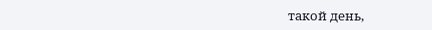такой день,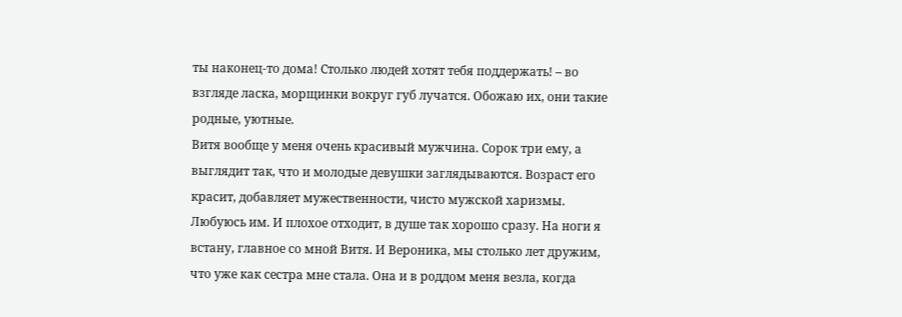ты наконец-то дома! Столько людей хотят тебя поддержать! – во взгляде ласка, морщинки вокруг губ лучатся. Обожаю их, они такие родные, уютные.
Витя вообще у меня очень красивый мужчина. Сорок три ему, а выглядит так, что и молодые девушки заглядываются. Возраст его красит, добавляет мужественности, чисто мужской харизмы.
Любуюсь им. И плохое отходит, в душе так хорошо сразу. На ноги я встану, главное со мной Витя. И Вероника, мы столько лет дружим, что уже как сестра мне стала. Она и в роддом меня везла, когда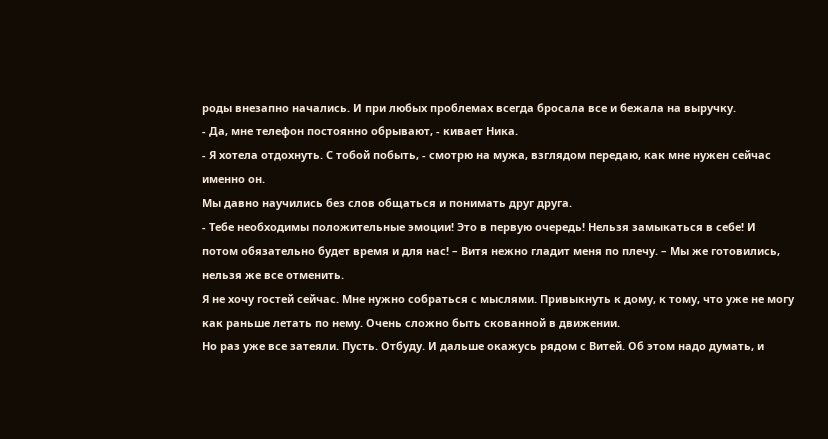роды внезапно начались. И при любых проблемах всегда бросала все и бежала на выручку.
- Да, мне телефон постоянно обрывают, - кивает Ника.
- Я хотела отдохнуть. С тобой побыть, - смотрю на мужа, взглядом передаю, как мне нужен сейчас именно он.
Мы давно научились без слов общаться и понимать друг друга.
- Тебе необходимы положительные эмоции! Это в первую очередь! Нельзя замыкаться в себе! И потом обязательно будет время и для нас! – Витя нежно гладит меня по плечу. – Мы же готовились, нельзя же все отменить.
Я не хочу гостей сейчас. Мне нужно собраться с мыслями. Привыкнуть к дому, к тому, что уже не могу как раньше летать по нему. Очень сложно быть скованной в движении.
Но раз уже все затеяли. Пусть. Отбуду. И дальше окажусь рядом с Витей. Об этом надо думать, и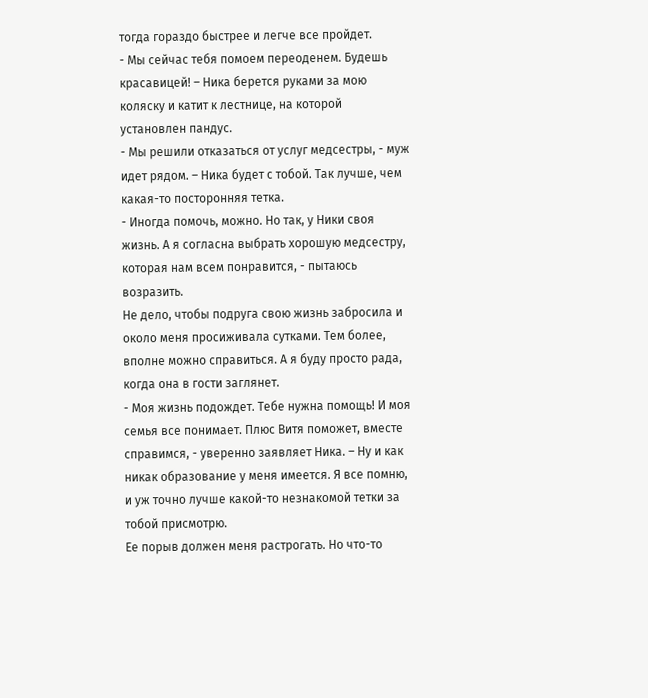тогда гораздо быстрее и легче все пройдет.
- Мы сейчас тебя помоем переоденем. Будешь красавицей! – Ника берется руками за мою коляску и катит к лестнице, на которой установлен пандус.
- Мы решили отказаться от услуг медсестры, - муж идет рядом. – Ника будет с тобой. Так лучше, чем какая-то посторонняя тетка.
- Иногда помочь, можно. Но так, у Ники своя жизнь. А я согласна выбрать хорошую медсестру, которая нам всем понравится, - пытаюсь возразить.
Не дело, чтобы подруга свою жизнь забросила и около меня просиживала сутками. Тем более, вполне можно справиться. А я буду просто рада, когда она в гости заглянет.
- Моя жизнь подождет. Тебе нужна помощь! И моя семья все понимает. Плюс Витя поможет, вместе справимся, - уверенно заявляет Ника. – Ну и как никак образование у меня имеется. Я все помню, и уж точно лучше какой-то незнакомой тетки за тобой присмотрю.
Ее порыв должен меня растрогать. Но что-то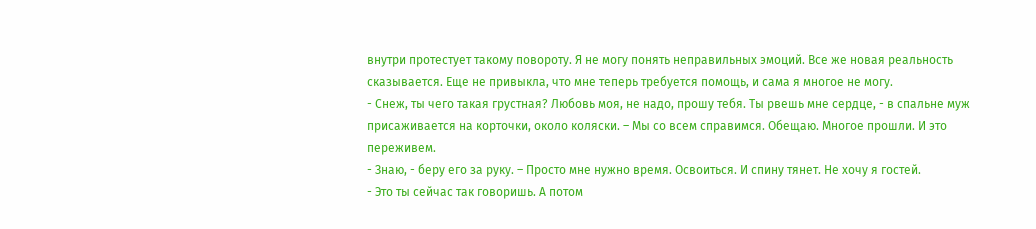внутри протестует такому повороту. Я не могу понять неправильных эмоций. Все же новая реальность сказывается. Еще не привыкла, что мне теперь требуется помощь, и сама я многое не могу.
- Снеж, ты чего такая грустная? Любовь моя, не надо, прошу тебя. Ты рвешь мне сердце, - в спальне муж присаживается на корточки, около коляски. – Мы со всем справимся. Обещаю. Многое прошли. И это переживем.
- Знаю, - беру его за руку. – Просто мне нужно время. Освоиться. И спину тянет. Не хочу я гостей.
- Это ты сейчас так говоришь. А потом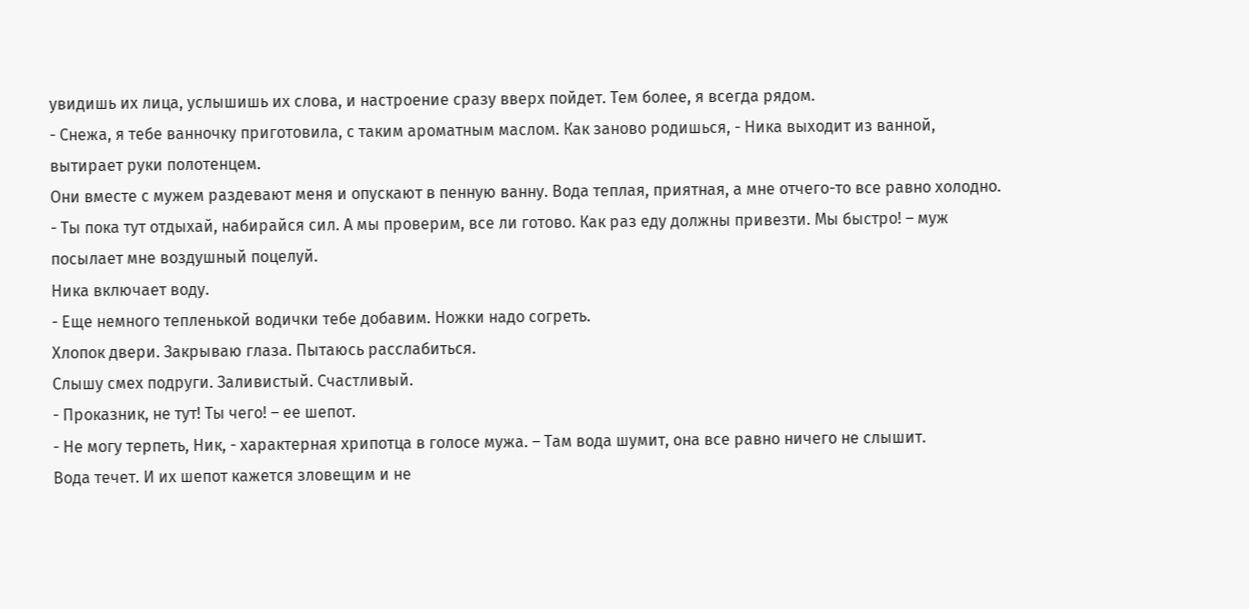увидишь их лица, услышишь их слова, и настроение сразу вверх пойдет. Тем более, я всегда рядом.
- Снежа, я тебе ванночку приготовила, с таким ароматным маслом. Как заново родишься, - Ника выходит из ванной, вытирает руки полотенцем.
Они вместе с мужем раздевают меня и опускают в пенную ванну. Вода теплая, приятная, а мне отчего-то все равно холодно.
- Ты пока тут отдыхай, набирайся сил. А мы проверим, все ли готово. Как раз еду должны привезти. Мы быстро! – муж посылает мне воздушный поцелуй.
Ника включает воду.
- Еще немного тепленькой водички тебе добавим. Ножки надо согреть.
Хлопок двери. Закрываю глаза. Пытаюсь расслабиться.
Слышу смех подруги. Заливистый. Счастливый.
- Проказник, не тут! Ты чего! – ее шепот.
- Не могу терпеть, Ник, - характерная хрипотца в голосе мужа. – Там вода шумит, она все равно ничего не слышит.
Вода течет. И их шепот кажется зловещим и не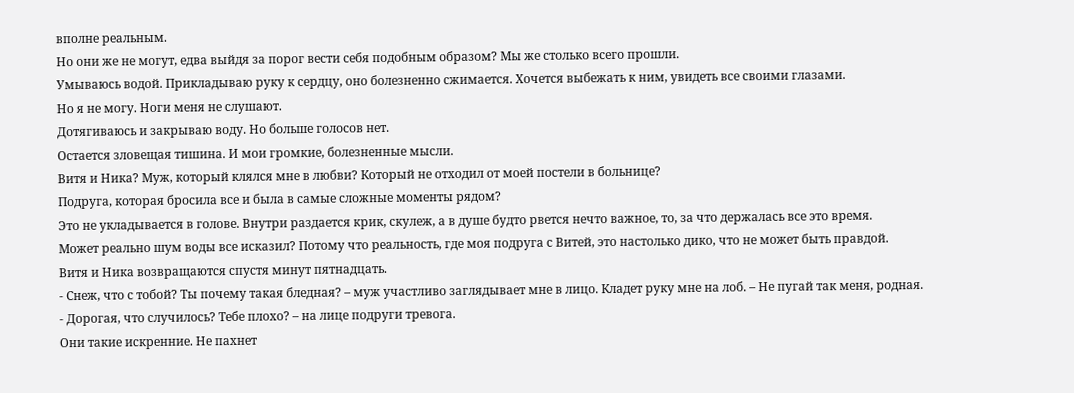вполне реальным.
Но они же не могут, едва выйдя за порог вести себя подобным образом? Мы же столько всего прошли.
Умываюсь водой. Прикладываю руку к сердцу, оно болезненно сжимается. Хочется выбежать к ним, увидеть все своими глазами.
Но я не могу. Ноги меня не слушают.
Дотягиваюсь и закрываю воду. Но больше голосов нет.
Остается зловещая тишина. И мои громкие, болезненные мысли.
Витя и Ника? Муж, который клялся мне в любви? Который не отходил от моей постели в больнице?
Подруга, которая бросила все и была в самые сложные моменты рядом?
Это не укладывается в голове. Внутри раздается крик, скулеж, а в душе будто рвется нечто важное, то, за что держалась все это время.
Может реально шум воды все исказил? Потому что реальность, где моя подруга с Витей, это настолько дико, что не может быть правдой.
Витя и Ника возвращаются спустя минут пятнадцать.
- Снеж, что с тобой? Ты почему такая бледная? – муж участливо заглядывает мне в лицо. Кладет руку мне на лоб. – Не пугай так меня, родная.
- Дорогая, что случилось? Тебе плохо? – на лице подруги тревога.
Они такие искренние. Не пахнет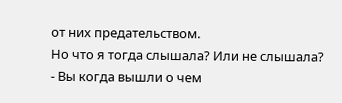от них предательством.
Но что я тогда слышала? Или не слышала?
- Вы когда вышли о чем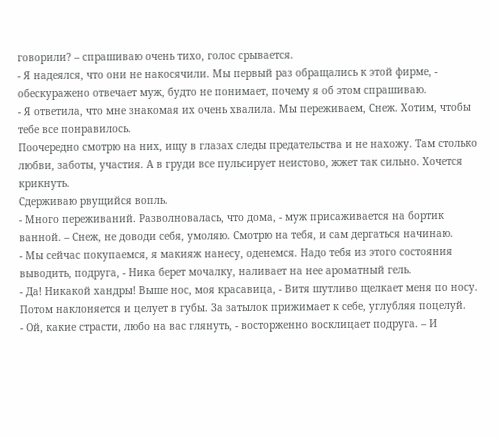говорили? – спрашиваю очень тихо, голос срывается.
- Я надеялся, что они не накосячили. Мы первый раз обращались к этой фирме, - обескуражено отвечает муж, будто не понимает, почему я об этом спрашиваю.
- Я ответила, что мне знакомая их очень хвалила. Мы переживаем, Снеж. Хотим, чтобы тебе все понравилось.
Поочередно смотрю на них, ищу в глазах следы предательства и не нахожу. Там столько любви, заботы, участия. А в груди все пульсирует неистово, жжет так сильно. Хочется крикнуть.
Сдерживаю рвущийся вопль.
- Много переживаний. Разволновалась, что дома, - муж присаживается на бортик ванной. – Снеж, не доводи себя, умоляю. Смотрю на тебя, и сам дергаться начинаю.
- Мы сейчас покупаемся, я макияж нанесу, оденемся. Надо тебя из этого состояния выводить, подруга, - Ника берет мочалку, наливает на нее ароматный гель.
- Да! Никакой хандры! Выше нос, моя красавица, - Витя шутливо щелкает меня по носу.
Потом наклоняется и целует в губы. За затылок прижимает к себе, углубляя поцелуй.
- Ой, какие страсти, любо на вас глянуть, - восторженно восклицает подруга. – И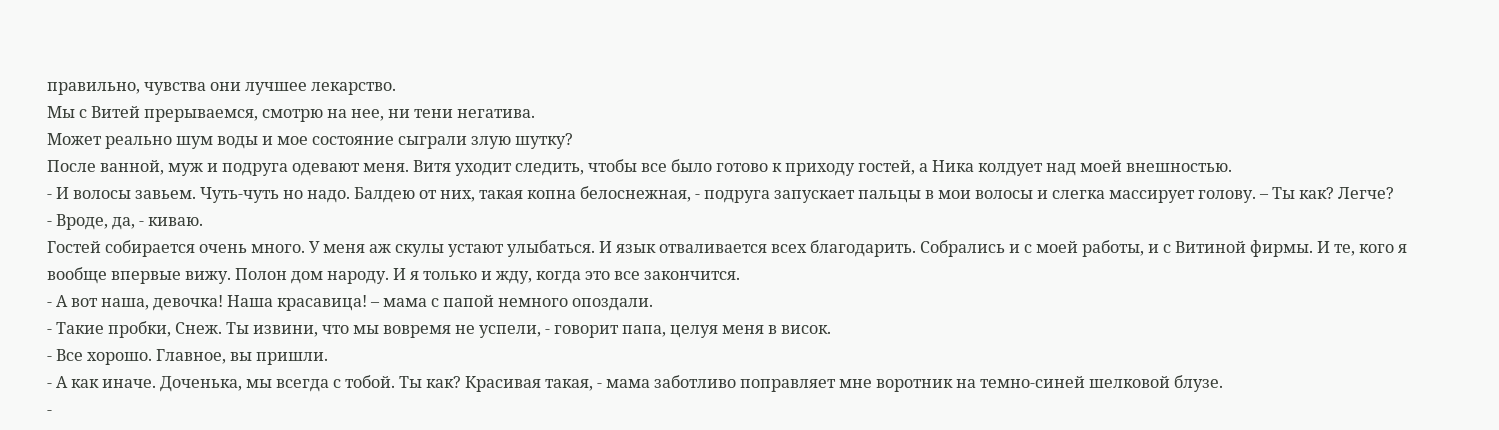правильно, чувства они лучшее лекарство.
Мы с Витей прерываемся, смотрю на нее, ни тени негатива.
Может реально шум воды и мое состояние сыграли злую шутку?
После ванной, муж и подруга одевают меня. Витя уходит следить, чтобы все было готово к приходу гостей, а Ника колдует над моей внешностью.
- И волосы завьем. Чуть-чуть но надо. Балдею от них, такая копна белоснежная, - подруга запускает пальцы в мои волосы и слегка массирует голову. – Ты как? Легче?
- Вроде, да, - киваю.
Гостей собирается очень много. У меня аж скулы устают улыбаться. И язык отваливается всех благодарить. Собрались и с моей работы, и с Витиной фирмы. И те, кого я вообще впервые вижу. Полон дом народу. И я только и жду, когда это все закончится.
- А вот наша, девочка! Наша красавица! – мама с папой немного опоздали.
- Такие пробки, Снеж. Ты извини, что мы вовремя не успели, - говорит папа, целуя меня в висок.
- Все хорошо. Главное, вы пришли.
- А как иначе. Доченька, мы всегда с тобой. Ты как? Красивая такая, - мама заботливо поправляет мне воротник на темно-синей шелковой блузе.
-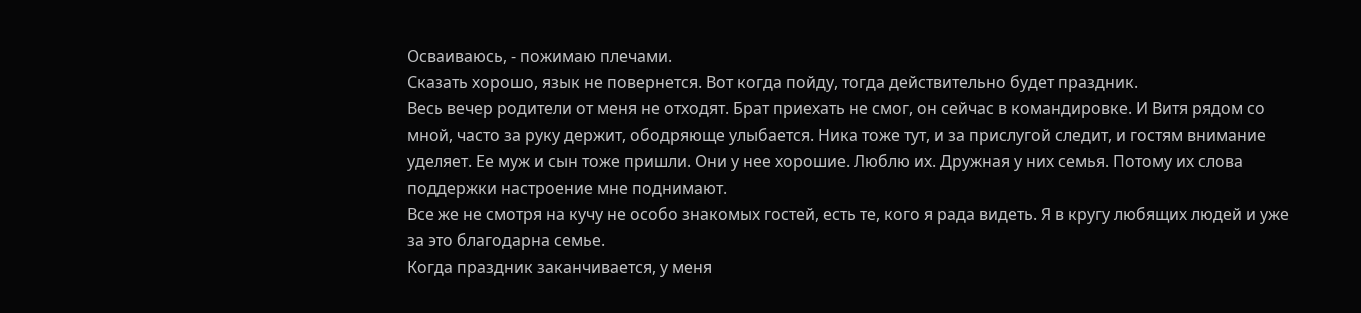Осваиваюсь, - пожимаю плечами.
Сказать хорошо, язык не повернется. Вот когда пойду, тогда действительно будет праздник.
Весь вечер родители от меня не отходят. Брат приехать не смог, он сейчас в командировке. И Витя рядом со мной, часто за руку держит, ободряюще улыбается. Ника тоже тут, и за прислугой следит, и гостям внимание уделяет. Ее муж и сын тоже пришли. Они у нее хорошие. Люблю их. Дружная у них семья. Потому их слова поддержки настроение мне поднимают.
Все же не смотря на кучу не особо знакомых гостей, есть те, кого я рада видеть. Я в кругу любящих людей и уже за это благодарна семье.
Когда праздник заканчивается, у меня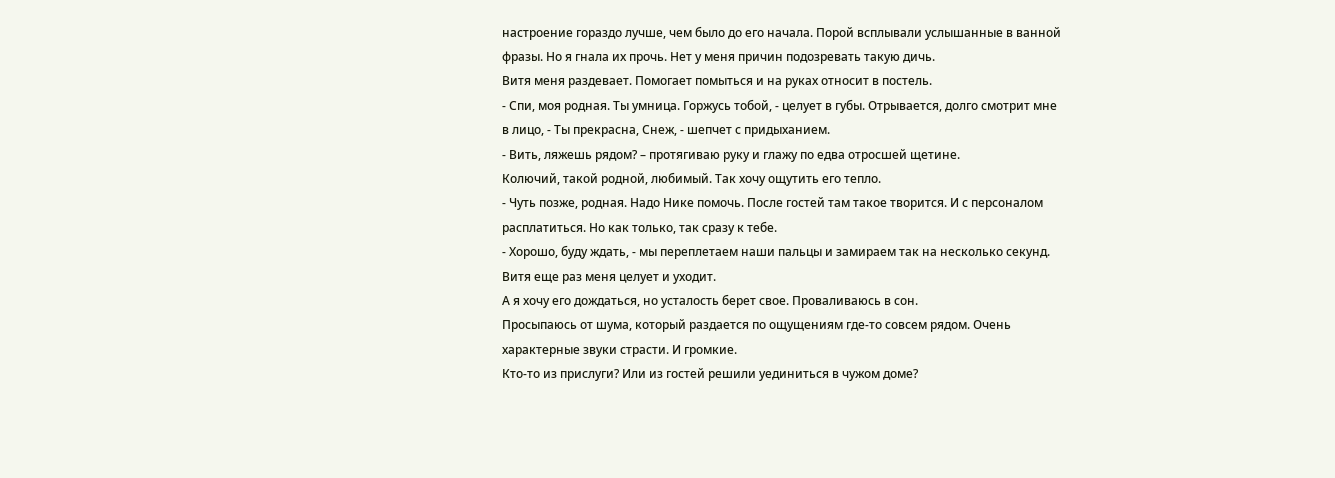настроение гораздо лучше, чем было до его начала. Порой всплывали услышанные в ванной фразы. Но я гнала их прочь. Нет у меня причин подозревать такую дичь.
Витя меня раздевает. Помогает помыться и на руках относит в постель.
- Спи, моя родная. Ты умница. Горжусь тобой, - целует в губы. Отрывается, долго смотрит мне в лицо, - Ты прекрасна, Снеж, - шепчет с придыханием.
- Вить, ляжешь рядом? – протягиваю руку и глажу по едва отросшей щетине.
Колючий, такой родной, любимый. Так хочу ощутить его тепло.
- Чуть позже, родная. Надо Нике помочь. После гостей там такое творится. И с персоналом расплатиться. Но как только, так сразу к тебе.
- Хорошо, буду ждать, - мы переплетаем наши пальцы и замираем так на несколько секунд.
Витя еще раз меня целует и уходит.
А я хочу его дождаться, но усталость берет свое. Проваливаюсь в сон.
Просыпаюсь от шума, который раздается по ощущениям где-то совсем рядом. Очень характерные звуки страсти. И громкие.
Кто-то из прислуги? Или из гостей решили уединиться в чужом доме?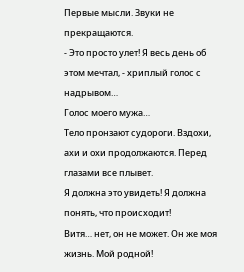Первые мысли. Звуки не прекращаются.
- Это просто улет! Я весь день об этом мечтал, - хриплый голос с надрывом…
Голос моего мужа…
Тело пронзают судороги. Вздохи, ахи и охи продолжаются. Перед глазами все плывет.
Я должна это увидеть! Я должна понять, что происходит!
Витя… нет, он не может. Он же моя жизнь. Мой родной!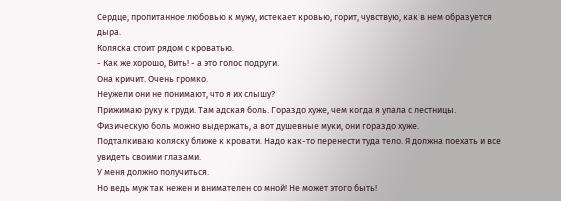Сердце, пропитанное любовью к мужу, истекает кровью, горит, чувствую, как в нем образуется дыра.
Коляска стоит рядом с кроватью.
- Как же хорошо, Вить! - а это голос подруги.
Она кричит. Очень громко.
Неужели они не понимают, что я их слышу?
Прижимаю руку к груди. Там адская боль. Гораздо хуже, чем когда я упала с лестницы. Физическую боль можно выдержать, а вот душевные муки, они гораздо хуже.
Подталкиваю коляску ближе к кровати. Надо как-то перенести туда тело. Я должна поехать и все увидеть своими глазами.
У меня должно получиться.
Но ведь муж так нежен и внимателен со мной! Не может этого быть!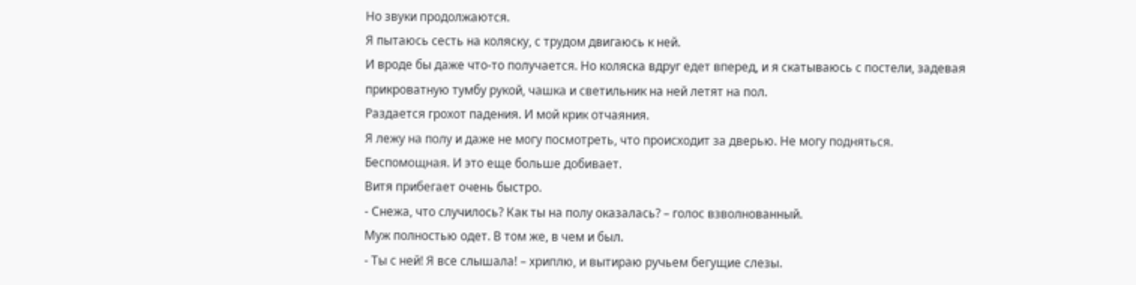Но звуки продолжаются.
Я пытаюсь сесть на коляску, с трудом двигаюсь к ней.
И вроде бы даже что-то получается. Но коляска вдруг едет вперед, и я скатываюсь с постели, задевая прикроватную тумбу рукой, чашка и светильник на ней летят на пол.
Раздается грохот падения. И мой крик отчаяния.
Я лежу на полу и даже не могу посмотреть, что происходит за дверью. Не могу подняться.
Беспомощная. И это еще больше добивает.
Витя прибегает очень быстро.
- Снежа, что случилось? Как ты на полу оказалась? – голос взволнованный.
Муж полностью одет. В том же, в чем и был.
- Ты с ней! Я все слышала! – хриплю, и вытираю ручьем бегущие слезы.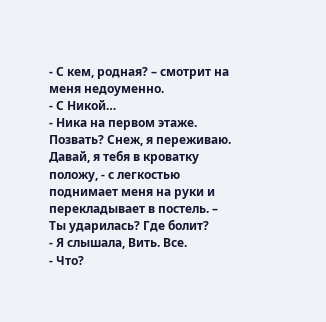- С кем, родная? – смотрит на меня недоуменно.
- С Никой…
- Ника на первом этаже. Позвать? Снеж, я переживаю. Давай, я тебя в кроватку положу, - с легкостью поднимает меня на руки и перекладывает в постель. – Ты ударилась? Где болит?
- Я слышала, Вить. Все.
- Что?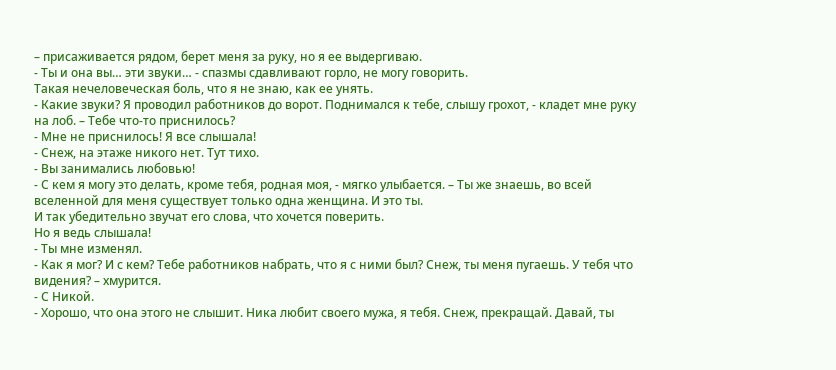– присаживается рядом, берет меня за руку, но я ее выдергиваю.
- Ты и она вы… эти звуки… - спазмы сдавливают горло, не могу говорить.
Такая нечеловеческая боль, что я не знаю, как ее унять.
- Какие звуки? Я проводил работников до ворот. Поднимался к тебе, слышу грохот, - кладет мне руку на лоб. – Тебе что-то приснилось?
- Мне не приснилось! Я все слышала!
- Снеж, на этаже никого нет. Тут тихо.
- Вы занимались любовью!
- С кем я могу это делать, кроме тебя, родная моя, - мягко улыбается. – Ты же знаешь, во всей вселенной для меня существует только одна женщина. И это ты.
И так убедительно звучат его слова, что хочется поверить.
Но я ведь слышала!
- Ты мне изменял.
- Как я мог? И с кем? Тебе работников набрать, что я с ними был? Снеж, ты меня пугаешь. У тебя что видения? – хмурится.
- С Никой.
- Хорошо, что она этого не слышит. Ника любит своего мужа, я тебя. Снеж, прекращай. Давай, ты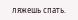ляжешь спать.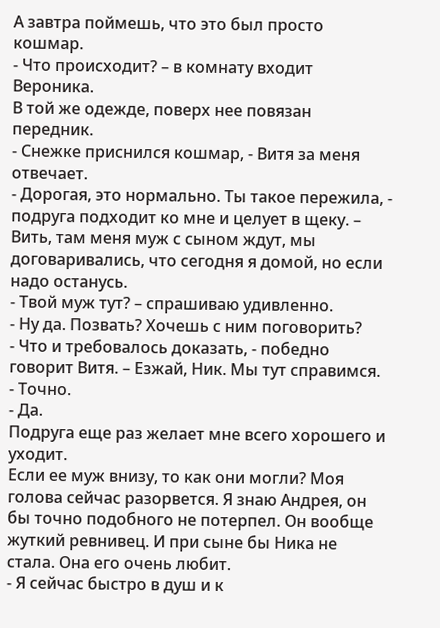А завтра поймешь, что это был просто кошмар.
- Что происходит? – в комнату входит Вероника.
В той же одежде, поверх нее повязан передник.
- Снежке приснился кошмар, - Витя за меня отвечает.
- Дорогая, это нормально. Ты такое пережила, - подруга подходит ко мне и целует в щеку. – Вить, там меня муж с сыном ждут, мы договаривались, что сегодня я домой, но если надо останусь.
- Твой муж тут? – спрашиваю удивленно.
- Ну да. Позвать? Хочешь с ним поговорить?
- Что и требовалось доказать, - победно говорит Витя. – Езжай, Ник. Мы тут справимся.
- Точно.
- Да.
Подруга еще раз желает мне всего хорошего и уходит.
Если ее муж внизу, то как они могли? Моя голова сейчас разорвется. Я знаю Андрея, он бы точно подобного не потерпел. Он вообще жуткий ревнивец. И при сыне бы Ника не стала. Она его очень любит.
- Я сейчас быстро в душ и к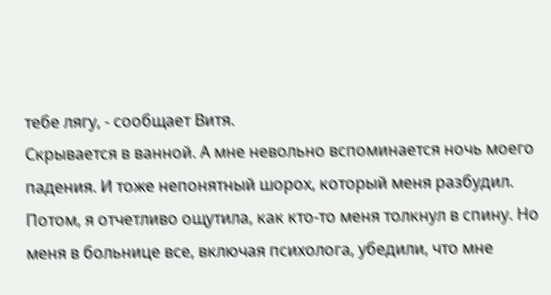тебе лягу, - сообщает Витя.
Скрывается в ванной. А мне невольно вспоминается ночь моего падения. И тоже непонятный шорох, который меня разбудил. Потом, я отчетливо ощутила, как кто-то меня толкнул в спину. Но меня в больнице все, включая психолога, убедили, что мне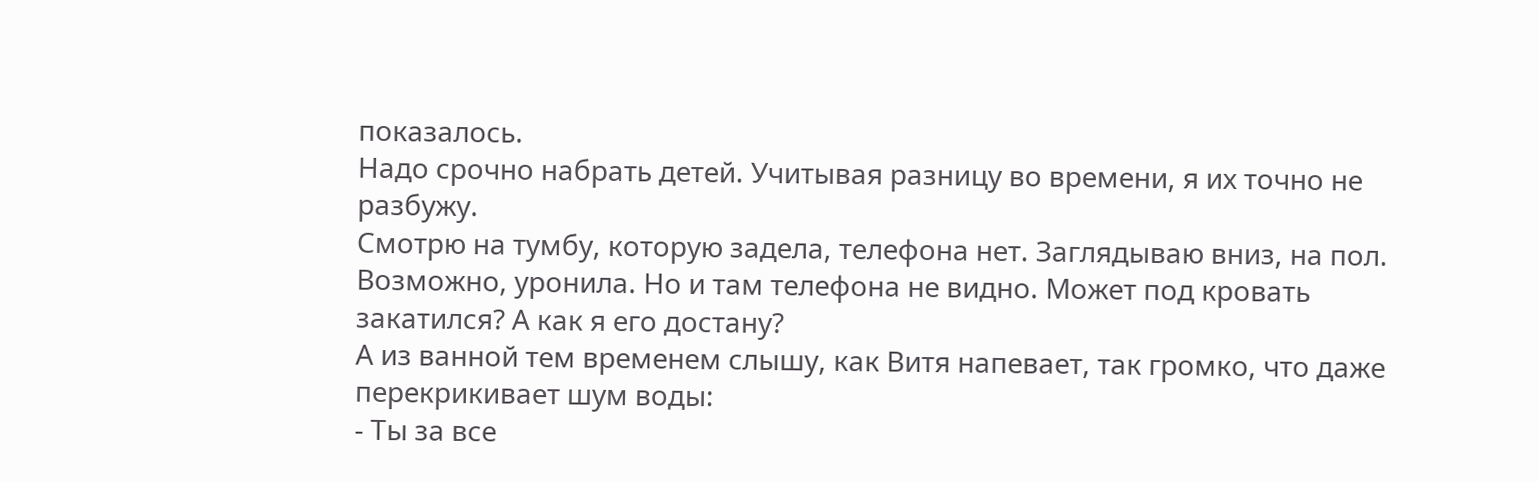показалось.
Надо срочно набрать детей. Учитывая разницу во времени, я их точно не разбужу.
Смотрю на тумбу, которую задела, телефона нет. Заглядываю вниз, на пол. Возможно, уронила. Но и там телефона не видно. Может под кровать закатился? А как я его достану?
А из ванной тем временем слышу, как Витя напевает, так громко, что даже перекрикивает шум воды:
- Ты за все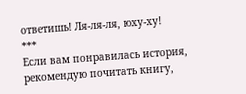ответишь! Ля-ля-ля, юху-ху!
***
Если вам понравилась история, рекомендую почитать книгу,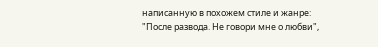написанную в похожем стиле и жанре:
"После развода. Не говори мне о любви",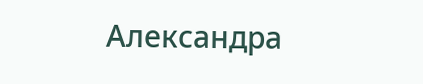Александра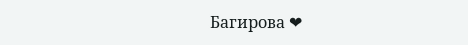Багирова ❤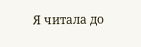Я читала до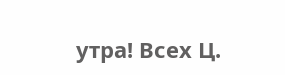утра! Всех Ц.